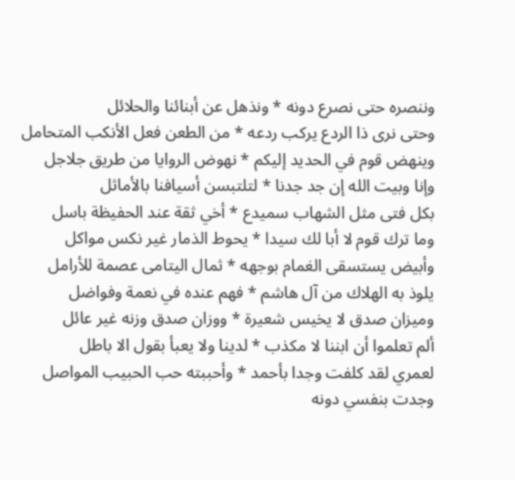وننصره حتى نصرع دونه * ونذهل عن أبنائنا والحلائل
وحتى نرى ذا الردع يركب ردعه * من الطعن فعل الأنكب المتحامل
وينهض قوم في الحديد إليكم * نهوض الروايا من طريق جلاجل
وإنا وبيت الله إن جد جدنا * لتلتبسن أسيافنا بالأماثل
بكل فتى مثل الشهاب سميدع * أخي ثقة عند الحفيظة باسل
وما ترك قوم لا أبا لك سيدا * يحوط الذمار غير نكس مواكل
وأبيض يستسقى الغمام بوجهه * ثمال اليتامى عصمة للأرامل
يلوذ به الهلاك من آل هاشم * فهم عنده في نعمة وفواضل
وميزان صدق لا يخيس شعيرة * ووزان صدق وزنه غير عائل
ألم تعلموا أن ابننا لا مكذب * لدينا ولا يعبأ بقول الا باطل
لعمري لقد كلفت وجدا بأحمد * وأحببته حب الحبيب المواصل
وجدت بنفسي دونه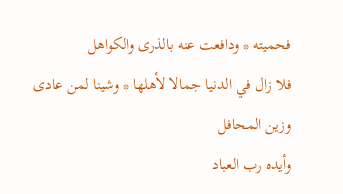فحميته * ودافعت عنه بالذرى والكواهل
فلا زال في الدنيا جمالا لأهلها * وشينا لمن عادى وزين المحافل
وأيده رب العباد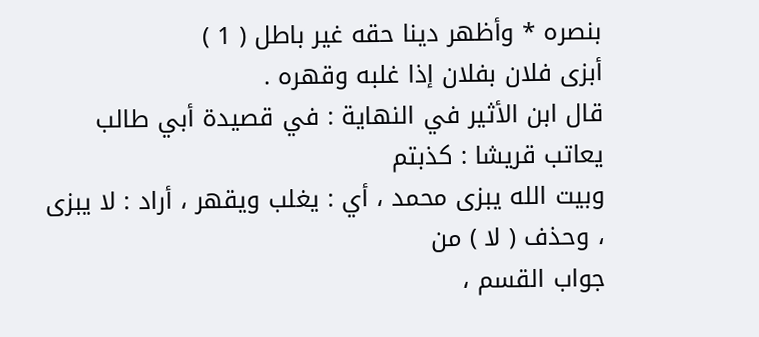بنصره * وأظهر دينا حقه غير باطل ( 1 )
أبزى فلان بفلان إذا غلبه وقهره .
قال ابن الأثير في النهاية : في قصيدة أبي طالب يعاتب قريشا : كذبتم
وبيت الله يبزى محمد ، أي : يغلب ويقهر ، أراد : لا يبزى ، وحذف ( لا ) من
جواب القسم ،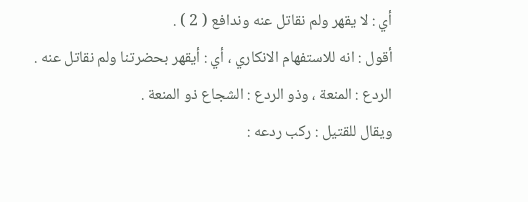أي : لا يقهر ولم نقاتل عنه وندافع ( 2 ) .
أقول : انه للاستفهام الانكاري ، أي : أيقهر بحضرتنا ولم نقاتل عنه .
الردع : المنعة ، وذو الردع : الشجاع ذو المنعة .
ويقال للقتيل : ركب ردعه :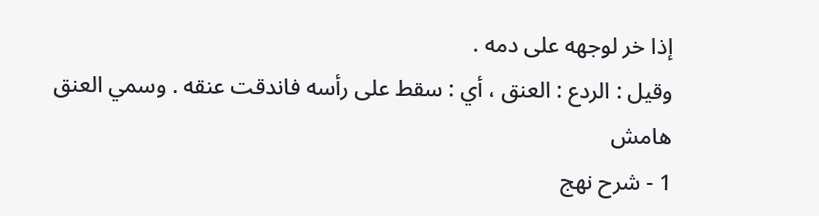إذا خر لوجهه على دمه .
وقيل : الردع : العنق ، أي : سقط على رأسه فاندقت عنقه . وسمي العنق
هامش
1 - شرح نهج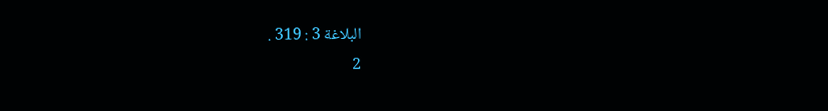البلاغة 3 : 319 .
2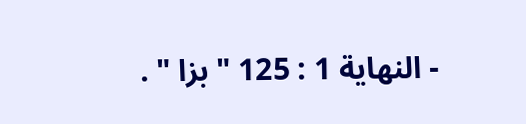- النهاية 1 : 125 " بزا " .